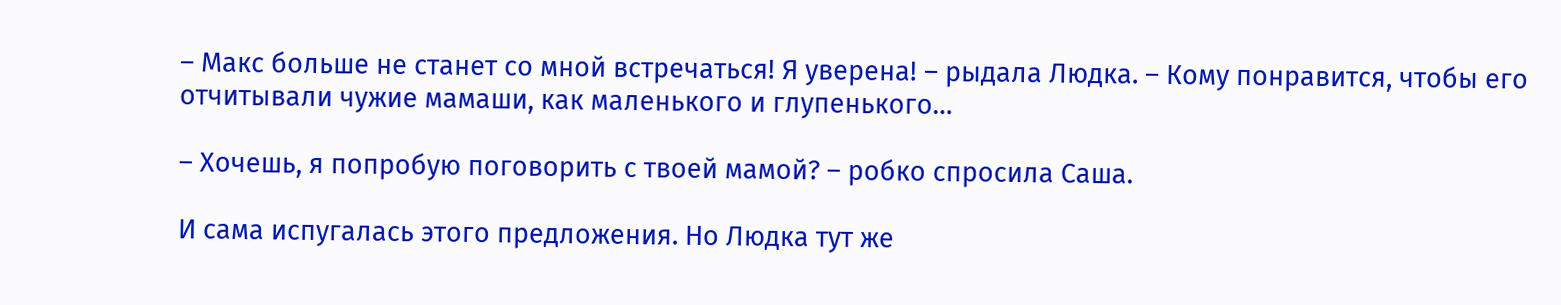– Макс больше не станет со мной встречаться! Я уверена! – рыдала Людка. – Кому понравится, чтобы его отчитывали чужие мамаши, как маленького и глупенького…

– Хочешь, я попробую поговорить с твоей мамой? – робко спросила Саша.

И сама испугалась этого предложения. Но Людка тут же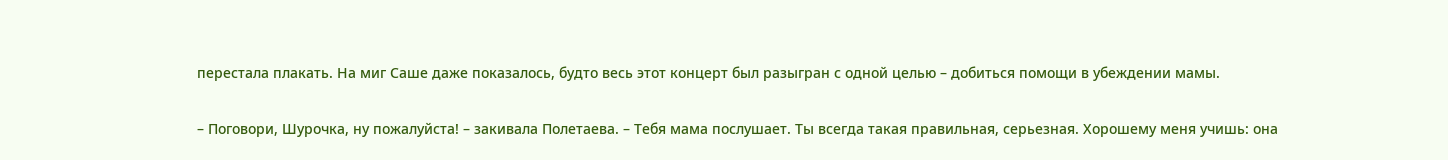перестала плакать. На миг Саше даже показалось, будто весь этот концерт был разыгран с одной целью – добиться помощи в убеждении мамы.

– Поговори, Шурочка, ну пожалуйста! – закивала Полетаева. – Тебя мама послушает. Ты всегда такая правильная, серьезная. Хорошему меня учишь: она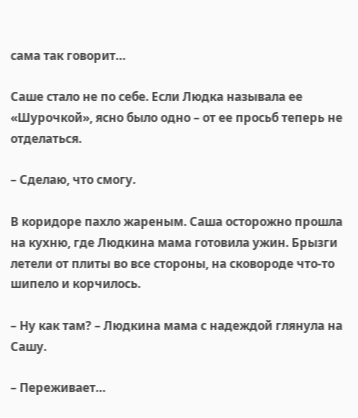сама так говорит…

Саше стало не по себе. Если Людка называла ее «Шурочкой», ясно было одно – от ее просьб теперь не отделаться.

– Сделаю, что смогу.

В коридоре пахло жареным. Саша осторожно прошла на кухню, где Людкина мама готовила ужин. Брызги летели от плиты во все стороны, на сковороде что-то шипело и корчилось.

– Ну как там? – Людкина мама с надеждой глянула на Сашу.

– Переживает…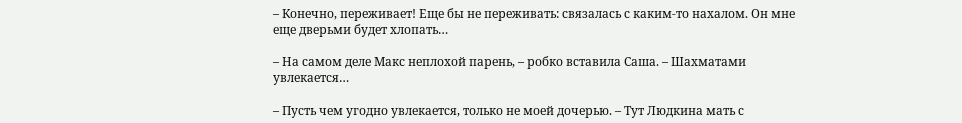– Конечно, переживает! Еще бы не переживать: связалась с каким-то нахалом. Он мне еще дверьми будет хлопать…

– На самом деле Макс неплохой парень, – робко вставила Саша. – Шахматами увлекается…

– Пусть чем угодно увлекается, только не моей дочерью. – Тут Людкина мать с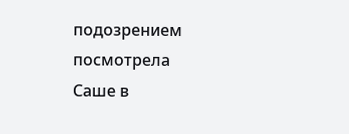подозрением посмотрела Саше в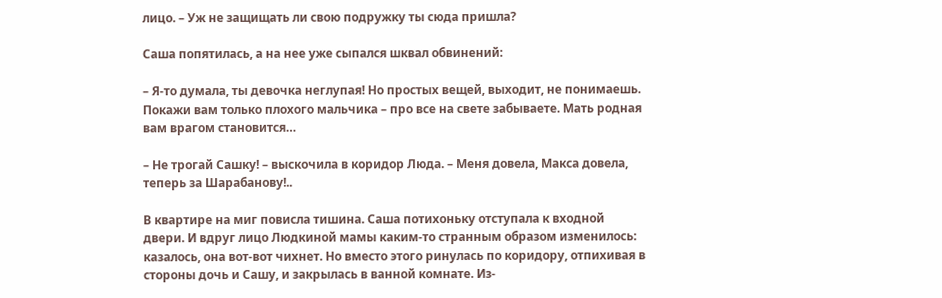лицо. – Уж не защищать ли свою подружку ты сюда пришла?

Саша попятилась, а на нее уже сыпался шквал обвинений:

– Я-то думала, ты девочка неглупая! Но простых вещей, выходит, не понимаешь. Покажи вам только плохого мальчика – про все на свете забываете. Мать родная вам врагом становится…

– Не трогай Сашку! – выскочила в коридор Люда. – Меня довела, Макса довела, теперь за Шарабанову!..

В квартире на миг повисла тишина. Саша потихоньку отступала к входной двери. И вдруг лицо Людкиной мамы каким-то странным образом изменилось: казалось, она вот-вот чихнет. Но вместо этого ринулась по коридору, отпихивая в стороны дочь и Сашу, и закрылась в ванной комнате. Из-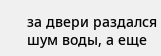за двери раздался шум воды, а еще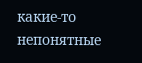какие-то непонятные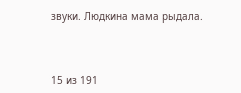звуки. Людкина мама рыдала.



15 из 191